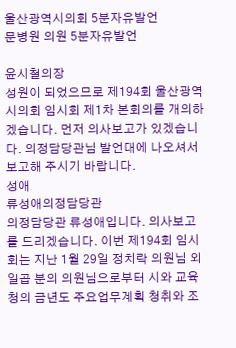울산광역시의회 5분자유발언
문병원 의원 5분자유발언

윤시철의장
성원이 되었으므로 제194회 울산광역시의회 임시회 제1차 본회의를 개의하겠습니다. 먼저 의사보고가 있겠습니다. 의정담당관님 발언대에 나오셔서 보고해 주시기 바랍니다.
성애
류성애의정담당관
의정담당관 류성애입니다. 의사보고를 드리겠습니다. 이번 제194회 임시회는 지난 1월 29일 정치락 의원님 외 일곱 분의 의원님으로부터 시와 교육청의 금년도 주요업무계획 청취와 조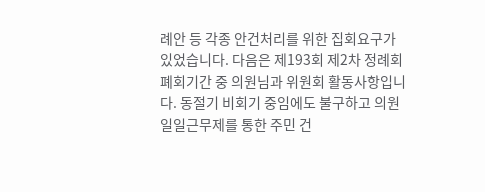례안 등 각종 안건처리를 위한 집회요구가 있었습니다. 다음은 제193회 제2차 정례회 폐회기간 중 의원님과 위원회 활동사항입니다. 동절기 비회기 중임에도 불구하고 의원 일일근무제를 통한 주민 건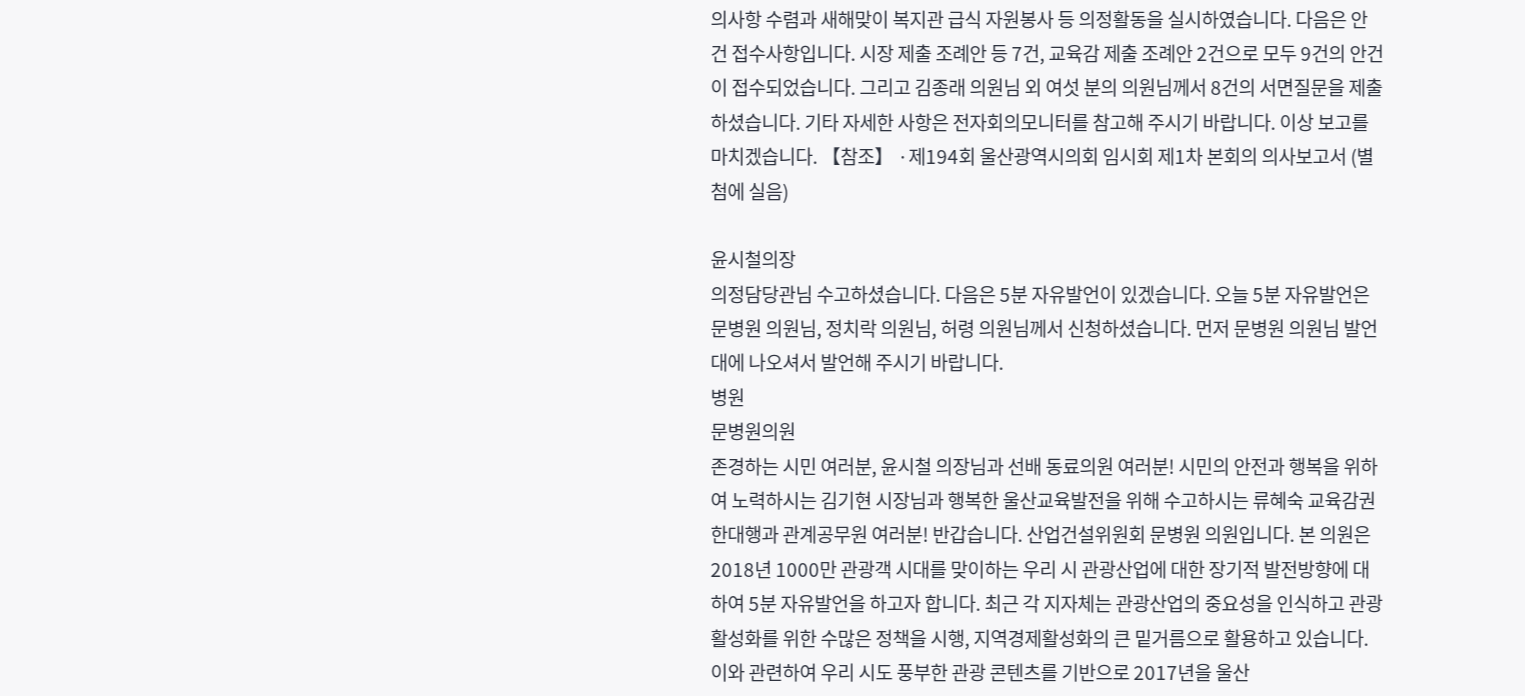의사항 수렴과 새해맞이 복지관 급식 자원봉사 등 의정활동을 실시하였습니다. 다음은 안건 접수사항입니다. 시장 제출 조례안 등 7건, 교육감 제출 조례안 2건으로 모두 9건의 안건이 접수되었습니다. 그리고 김종래 의원님 외 여섯 분의 의원님께서 8건의 서면질문을 제출하셨습니다. 기타 자세한 사항은 전자회의모니터를 참고해 주시기 바랍니다. 이상 보고를 마치겠습니다. 【참조】 ·제194회 울산광역시의회 임시회 제1차 본회의 의사보고서 (별첨에 실음)

윤시철의장
의정담당관님 수고하셨습니다. 다음은 5분 자유발언이 있겠습니다. 오늘 5분 자유발언은 문병원 의원님, 정치락 의원님, 허령 의원님께서 신청하셨습니다. 먼저 문병원 의원님 발언대에 나오셔서 발언해 주시기 바랍니다.
병원
문병원의원
존경하는 시민 여러분, 윤시철 의장님과 선배 동료의원 여러분! 시민의 안전과 행복을 위하여 노력하시는 김기현 시장님과 행복한 울산교육발전을 위해 수고하시는 류혜숙 교육감권한대행과 관계공무원 여러분! 반갑습니다. 산업건설위원회 문병원 의원입니다. 본 의원은 2018년 1000만 관광객 시대를 맞이하는 우리 시 관광산업에 대한 장기적 발전방향에 대하여 5분 자유발언을 하고자 합니다. 최근 각 지자체는 관광산업의 중요성을 인식하고 관광활성화를 위한 수많은 정책을 시행, 지역경제활성화의 큰 밑거름으로 활용하고 있습니다. 이와 관련하여 우리 시도 풍부한 관광 콘텐츠를 기반으로 2017년을 울산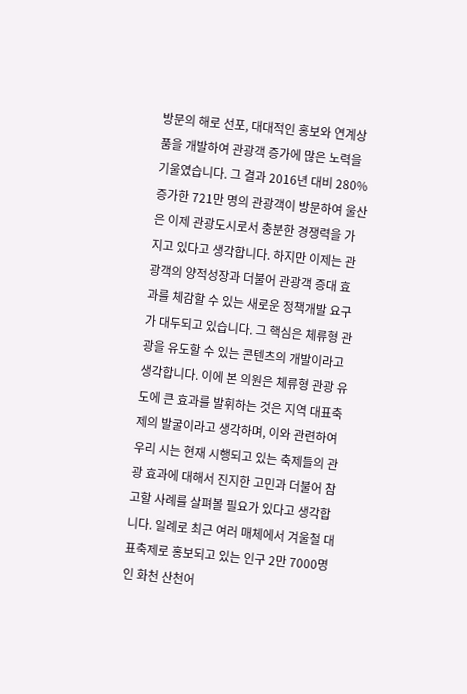방문의 해로 선포, 대대적인 홍보와 연계상품을 개발하여 관광객 증가에 많은 노력을 기울였습니다. 그 결과 2016년 대비 280% 증가한 721만 명의 관광객이 방문하여 울산은 이제 관광도시로서 충분한 경쟁력을 가지고 있다고 생각합니다. 하지만 이제는 관광객의 양적성장과 더불어 관광객 증대 효과를 체감할 수 있는 새로운 정책개발 요구가 대두되고 있습니다. 그 핵심은 체류형 관광을 유도할 수 있는 콘텐츠의 개발이라고 생각합니다. 이에 본 의원은 체류형 관광 유도에 큰 효과를 발휘하는 것은 지역 대표축제의 발굴이라고 생각하며, 이와 관련하여 우리 시는 현재 시행되고 있는 축제들의 관광 효과에 대해서 진지한 고민과 더불어 참고할 사례를 살펴볼 필요가 있다고 생각합니다. 일례로 최근 여러 매체에서 겨울철 대표축제로 홍보되고 있는 인구 2만 7000명인 화천 산천어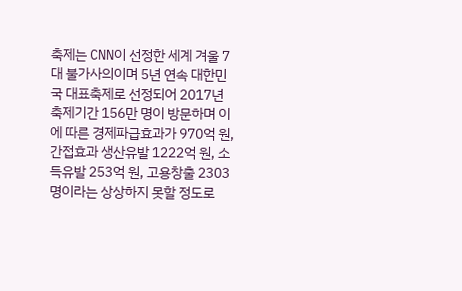축제는 CNN이 선정한 세계 겨울 7대 불가사의이며 5년 연속 대한민국 대표축제로 선정되어 2017년 축제기간 156만 명이 방문하며 이에 따른 경제파급효과가 970억 원, 간접효과 생산유발 1222억 원, 소득유발 253억 원, 고용창출 2303명이라는 상상하지 못할 정도로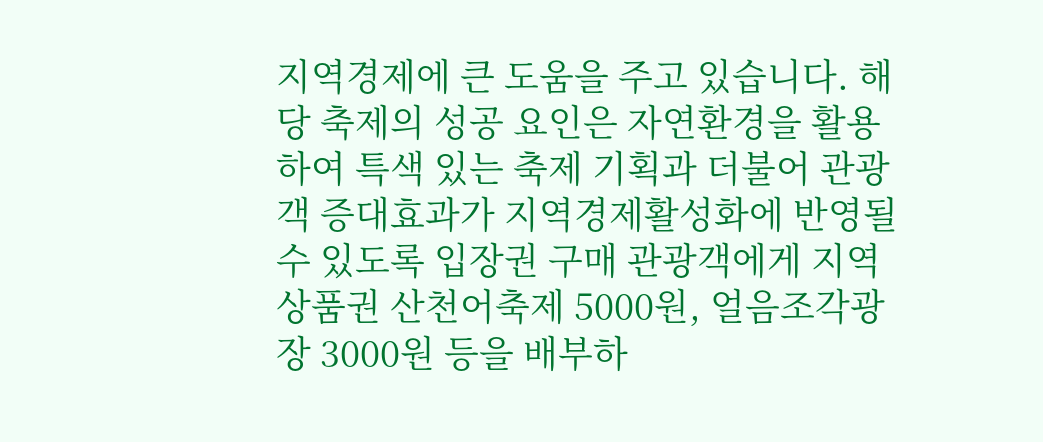지역경제에 큰 도움을 주고 있습니다. 해당 축제의 성공 요인은 자연환경을 활용하여 특색 있는 축제 기획과 더불어 관광객 증대효과가 지역경제활성화에 반영될 수 있도록 입장권 구매 관광객에게 지역상품권 산천어축제 5000원, 얼음조각광장 3000원 등을 배부하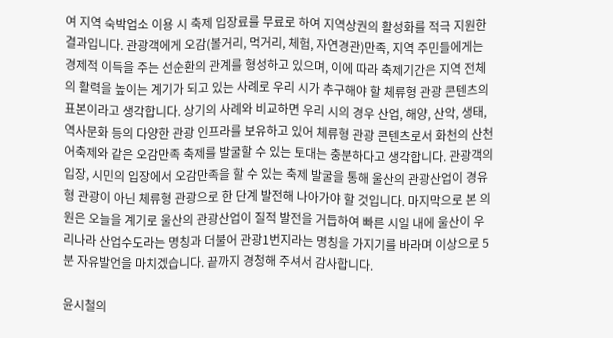여 지역 숙박업소 이용 시 축제 입장료를 무료로 하여 지역상권의 활성화를 적극 지원한 결과입니다. 관광객에게 오감(볼거리, 먹거리, 체험, 자연경관)만족, 지역 주민들에게는 경제적 이득을 주는 선순환의 관계를 형성하고 있으며, 이에 따라 축제기간은 지역 전체의 활력을 높이는 계기가 되고 있는 사례로 우리 시가 추구해야 할 체류형 관광 콘텐츠의 표본이라고 생각합니다. 상기의 사례와 비교하면 우리 시의 경우 산업, 해양, 산악, 생태, 역사문화 등의 다양한 관광 인프라를 보유하고 있어 체류형 관광 콘텐츠로서 화천의 산천어축제와 같은 오감만족 축제를 발굴할 수 있는 토대는 충분하다고 생각합니다. 관광객의 입장, 시민의 입장에서 오감만족을 할 수 있는 축제 발굴을 통해 울산의 관광산업이 경유형 관광이 아닌 체류형 관광으로 한 단계 발전해 나아가야 할 것입니다. 마지막으로 본 의원은 오늘을 계기로 울산의 관광산업이 질적 발전을 거듭하여 빠른 시일 내에 울산이 우리나라 산업수도라는 명칭과 더불어 관광1번지라는 명칭을 가지기를 바라며 이상으로 5분 자유발언을 마치겠습니다. 끝까지 경청해 주셔서 감사합니다.

윤시철의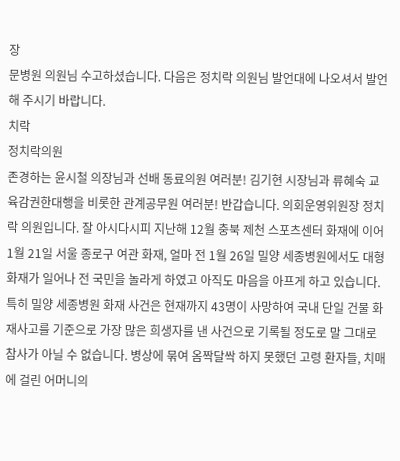장
문병원 의원님 수고하셨습니다. 다음은 정치락 의원님 발언대에 나오셔서 발언해 주시기 바랍니다.
치락
정치락의원
존경하는 윤시철 의장님과 선배 동료의원 여러분! 김기현 시장님과 류혜숙 교육감권한대행을 비롯한 관계공무원 여러분! 반갑습니다. 의회운영위원장 정치락 의원입니다. 잘 아시다시피 지난해 12월 충북 제천 스포츠센터 화재에 이어 1월 21일 서울 종로구 여관 화재, 얼마 전 1월 26일 밀양 세종병원에서도 대형 화재가 일어나 전 국민을 놀라게 하였고 아직도 마음을 아프게 하고 있습니다. 특히 밀양 세종병원 화재 사건은 현재까지 43명이 사망하여 국내 단일 건물 화재사고를 기준으로 가장 많은 희생자를 낸 사건으로 기록될 정도로 말 그대로 참사가 아닐 수 없습니다. 병상에 묶여 옴짝달싹 하지 못했던 고령 환자들, 치매에 걸린 어머니의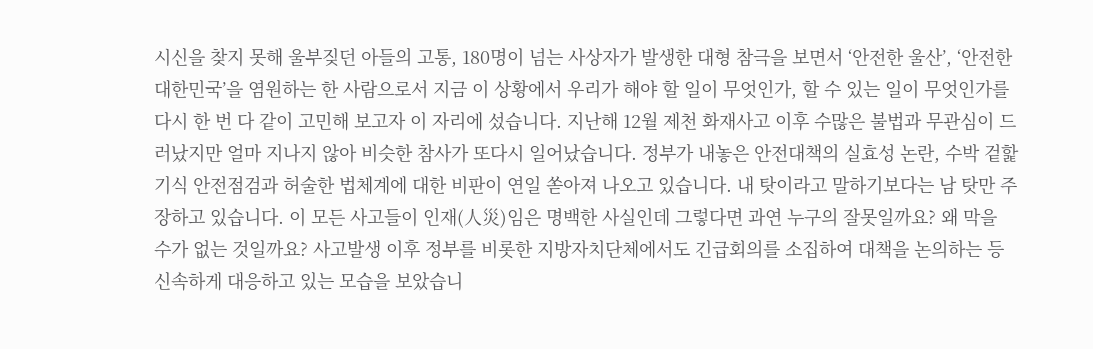시신을 찾지 못해 울부짖던 아들의 고통, 180명이 넘는 사상자가 발생한 대형 참극을 보면서 ‘안전한 울산’, ‘안전한 대한민국’을 염원하는 한 사람으로서 지금 이 상황에서 우리가 해야 할 일이 무엇인가, 할 수 있는 일이 무엇인가를 다시 한 번 다 같이 고민해 보고자 이 자리에 섰습니다. 지난해 12월 제천 화재사고 이후 수많은 불법과 무관심이 드러났지만 얼마 지나지 않아 비슷한 참사가 또다시 일어났습니다. 정부가 내놓은 안전대책의 실효성 논란, 수박 겉핥기식 안전점검과 허술한 법체계에 대한 비판이 연일 쏟아져 나오고 있습니다. 내 탓이라고 말하기보다는 남 탓만 주장하고 있습니다. 이 모든 사고들이 인재(人災)임은 명백한 사실인데 그렇다면 과연 누구의 잘못일까요? 왜 막을 수가 없는 것일까요? 사고발생 이후 정부를 비롯한 지방자치단체에서도 긴급회의를 소집하여 대책을 논의하는 등 신속하게 대응하고 있는 모습을 보았습니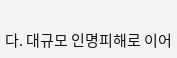다. 대규모 인명피해로 이어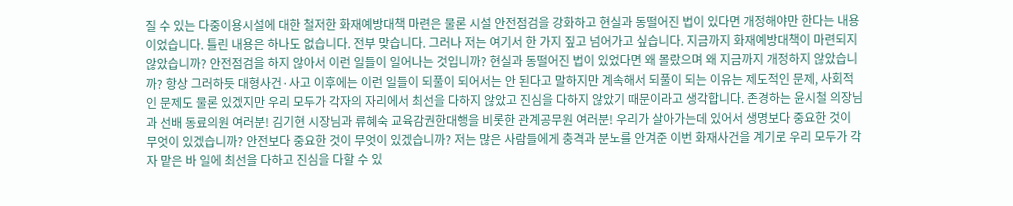질 수 있는 다중이용시설에 대한 철저한 화재예방대책 마련은 물론 시설 안전점검을 강화하고 현실과 동떨어진 법이 있다면 개정해야만 한다는 내용이었습니다. 틀린 내용은 하나도 없습니다. 전부 맞습니다. 그러나 저는 여기서 한 가지 짚고 넘어가고 싶습니다. 지금까지 화재예방대책이 마련되지 않았습니까? 안전점검을 하지 않아서 이런 일들이 일어나는 것입니까? 현실과 동떨어진 법이 있었다면 왜 몰랐으며 왜 지금까지 개정하지 않았습니까? 항상 그러하듯 대형사건·사고 이후에는 이런 일들이 되풀이 되어서는 안 된다고 말하지만 계속해서 되풀이 되는 이유는 제도적인 문제, 사회적인 문제도 물론 있겠지만 우리 모두가 각자의 자리에서 최선을 다하지 않았고 진심을 다하지 않았기 때문이라고 생각합니다. 존경하는 윤시철 의장님과 선배 동료의원 여러분! 김기현 시장님과 류혜숙 교육감권한대행을 비롯한 관계공무원 여러분! 우리가 살아가는데 있어서 생명보다 중요한 것이 무엇이 있겠습니까? 안전보다 중요한 것이 무엇이 있겠습니까? 저는 많은 사람들에게 충격과 분노를 안겨준 이번 화재사건을 계기로 우리 모두가 각자 맡은 바 일에 최선을 다하고 진심을 다할 수 있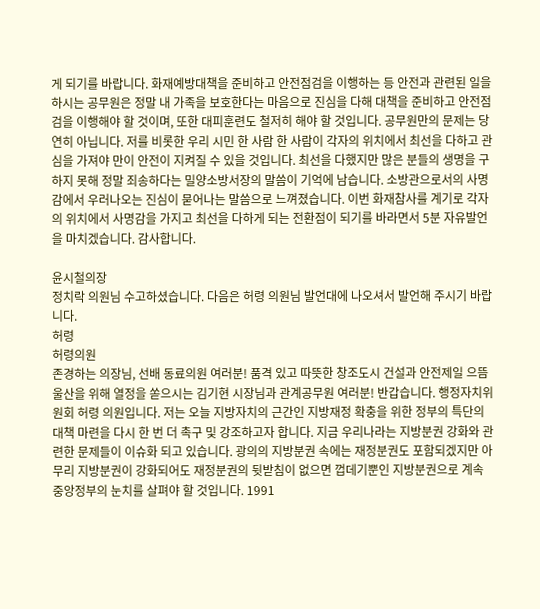게 되기를 바랍니다. 화재예방대책을 준비하고 안전점검을 이행하는 등 안전과 관련된 일을 하시는 공무원은 정말 내 가족을 보호한다는 마음으로 진심을 다해 대책을 준비하고 안전점검을 이행해야 할 것이며, 또한 대피훈련도 철저히 해야 할 것입니다. 공무원만의 문제는 당연히 아닙니다. 저를 비롯한 우리 시민 한 사람 한 사람이 각자의 위치에서 최선을 다하고 관심을 가져야 만이 안전이 지켜질 수 있을 것입니다. 최선을 다했지만 많은 분들의 생명을 구하지 못해 정말 죄송하다는 밀양소방서장의 말씀이 기억에 남습니다. 소방관으로서의 사명감에서 우러나오는 진심이 묻어나는 말씀으로 느껴졌습니다. 이번 화재참사를 계기로 각자의 위치에서 사명감을 가지고 최선을 다하게 되는 전환점이 되기를 바라면서 5분 자유발언을 마치겠습니다. 감사합니다.

윤시철의장
정치락 의원님 수고하셨습니다. 다음은 허령 의원님 발언대에 나오셔서 발언해 주시기 바랍니다.
허령
허령의원
존경하는 의장님, 선배 동료의원 여러분! 품격 있고 따뜻한 창조도시 건설과 안전제일 으뜸울산을 위해 열정을 쏟으시는 김기현 시장님과 관계공무원 여러분! 반갑습니다. 행정자치위원회 허령 의원입니다. 저는 오늘 지방자치의 근간인 지방재정 확충을 위한 정부의 특단의 대책 마련을 다시 한 번 더 촉구 및 강조하고자 합니다. 지금 우리나라는 지방분권 강화와 관련한 문제들이 이슈화 되고 있습니다. 광의의 지방분권 속에는 재정분권도 포함되겠지만 아무리 지방분권이 강화되어도 재정분권의 뒷받침이 없으면 껍데기뿐인 지방분권으로 계속 중앙정부의 눈치를 살펴야 할 것입니다. 1991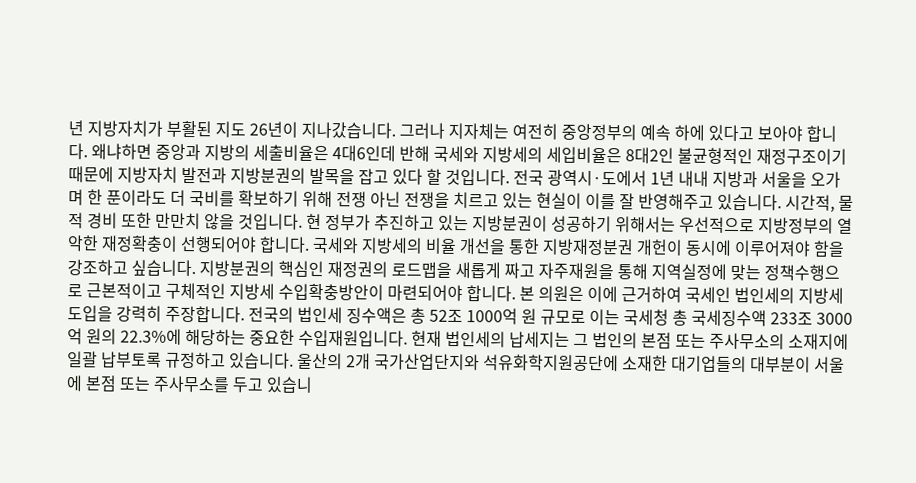년 지방자치가 부활된 지도 26년이 지나갔습니다. 그러나 지자체는 여전히 중앙정부의 예속 하에 있다고 보아야 합니다. 왜냐하면 중앙과 지방의 세출비율은 4대6인데 반해 국세와 지방세의 세입비율은 8대2인 불균형적인 재정구조이기 때문에 지방자치 발전과 지방분권의 발목을 잡고 있다 할 것입니다. 전국 광역시·도에서 1년 내내 지방과 서울을 오가며 한 푼이라도 더 국비를 확보하기 위해 전쟁 아닌 전쟁을 치르고 있는 현실이 이를 잘 반영해주고 있습니다. 시간적, 물적 경비 또한 만만치 않을 것입니다. 현 정부가 추진하고 있는 지방분권이 성공하기 위해서는 우선적으로 지방정부의 열악한 재정확충이 선행되어야 합니다. 국세와 지방세의 비율 개선을 통한 지방재정분권 개헌이 동시에 이루어져야 함을 강조하고 싶습니다. 지방분권의 핵심인 재정권의 로드맵을 새롭게 짜고 자주재원을 통해 지역실정에 맞는 정책수행으로 근본적이고 구체적인 지방세 수입확충방안이 마련되어야 합니다. 본 의원은 이에 근거하여 국세인 법인세의 지방세 도입을 강력히 주장합니다. 전국의 법인세 징수액은 총 52조 1000억 원 규모로 이는 국세청 총 국세징수액 233조 3000억 원의 22.3%에 해당하는 중요한 수입재원입니다. 현재 법인세의 납세지는 그 법인의 본점 또는 주사무소의 소재지에 일괄 납부토록 규정하고 있습니다. 울산의 2개 국가산업단지와 석유화학지원공단에 소재한 대기업들의 대부분이 서울에 본점 또는 주사무소를 두고 있습니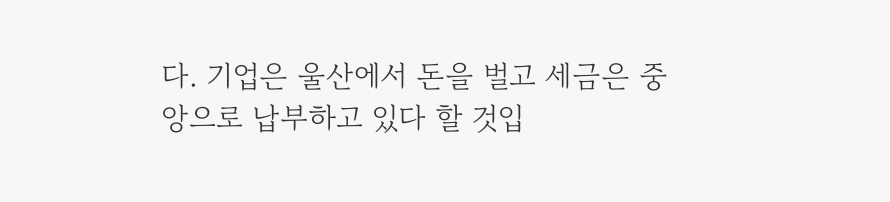다. 기업은 울산에서 돈을 벌고 세금은 중앙으로 납부하고 있다 할 것입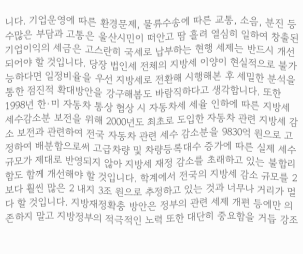니다. 기업운영에 따른 환경문제, 물류수송에 따른 교통, 소음, 분진 등 수많은 부담과 고통은 울산시민이 떠안고 땀 흘려 열심히 일하여 창출된 기업이익의 세금은 고스란히 국세로 납부하는 현행 세제는 반드시 개선되어야 할 것입니다. 당장 법인세 전체의 지방세 이양이 현실적으로 불가능하다면 일정비율을 우선 지방세로 전환해 시행해본 후 세밀한 분석을 통한 점진적 확대방안을 강구해봄도 바람직하다고 생각합니다. 또한 1998년 한·미 자동차 통상 협상 시 자동차세 세율 인하에 따른 지방세 세수감소분 보전을 위해 2000년도 최초로 도입한 자동차 관련 지방세 감소 보전과 관련하여 전국 자동차 관련 세수 감소분을 9830억 원으로 고정하여 배분함으로써 고급차량 및 차량등록대수 증가에 따른 실제 세수 규모가 제대로 반영되지 않아 지방세 재정 감소를 초래하고 있는 불합리함도 함께 개선해야 할 것입니다. 학계에서 전국의 지방세 감소 규모를 2보다 훨씬 많은 2 내지 3조 원으로 추정하고 있는 것과 너무나 거리가 멀다 할 것입니다. 지방재정확충 방안은 정부의 관련 세제 개편 등에만 의존하지 말고 지방정부의 적극적인 노력 또한 대단히 중요함을 거듭 강조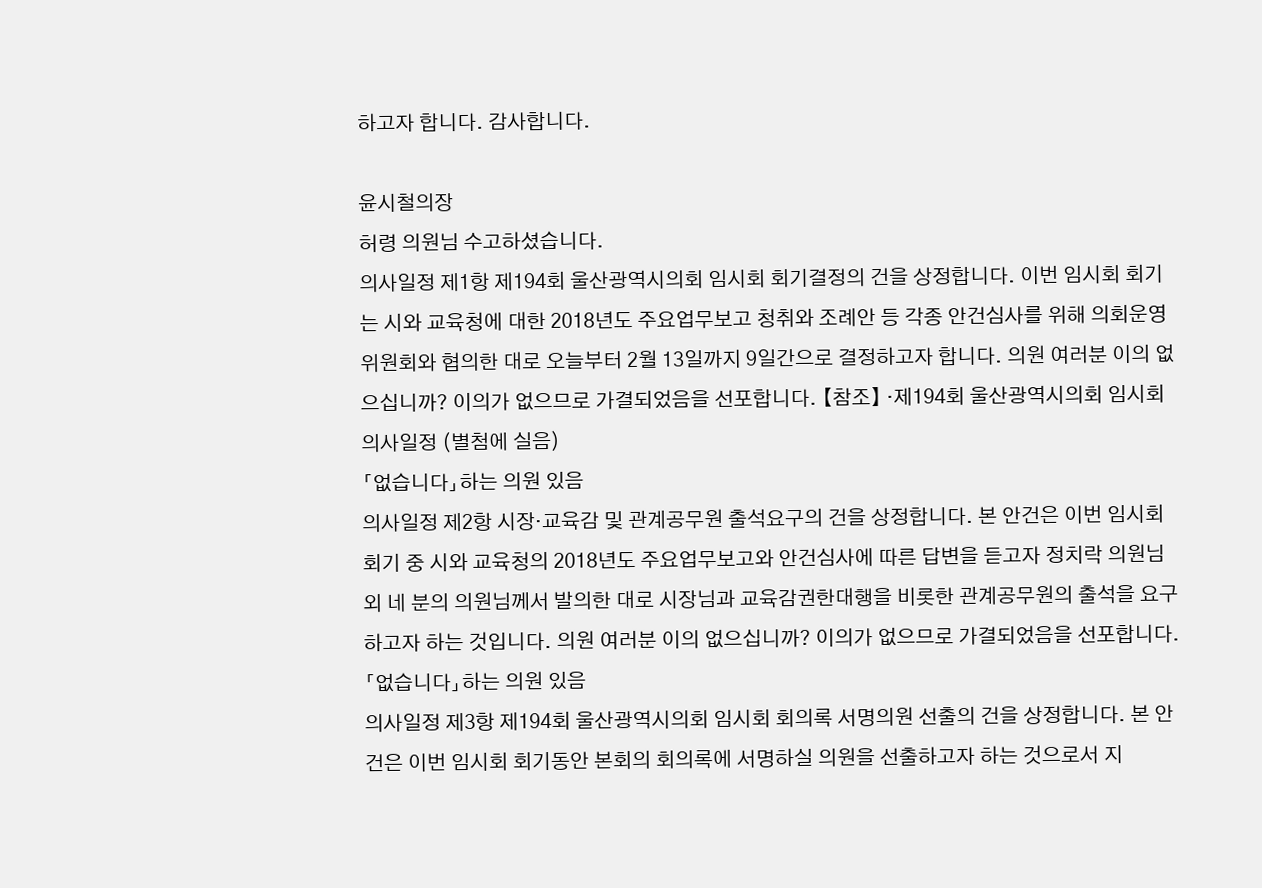하고자 합니다. 감사합니다.

윤시철의장
허령 의원님 수고하셨습니다.
의사일정 제1항 제194회 울산광역시의회 임시회 회기결정의 건을 상정합니다. 이번 임시회 회기는 시와 교육청에 대한 2018년도 주요업무보고 청취와 조례안 등 각종 안건심사를 위해 의회운영위원회와 협의한 대로 오늘부터 2월 13일까지 9일간으로 결정하고자 합니다. 의원 여러분 이의 없으십니까? 이의가 없으므로 가결되었음을 선포합니다. 【참조】 ·제194회 울산광역시의회 임시회 의사일정 (별첨에 실음)
「없습니다」하는 의원 있음
의사일정 제2항 시장·교육감 및 관계공무원 출석요구의 건을 상정합니다. 본 안건은 이번 임시회 회기 중 시와 교육청의 2018년도 주요업무보고와 안건심사에 따른 답변을 듣고자 정치락 의원님 외 네 분의 의원님께서 발의한 대로 시장님과 교육감권한대행을 비롯한 관계공무원의 출석을 요구하고자 하는 것입니다. 의원 여러분 이의 없으십니까? 이의가 없으므로 가결되었음을 선포합니다.
「없습니다」하는 의원 있음
의사일정 제3항 제194회 울산광역시의회 임시회 회의록 서명의원 선출의 건을 상정합니다. 본 안건은 이번 임시회 회기동안 본회의 회의록에 서명하실 의원을 선출하고자 하는 것으로서 지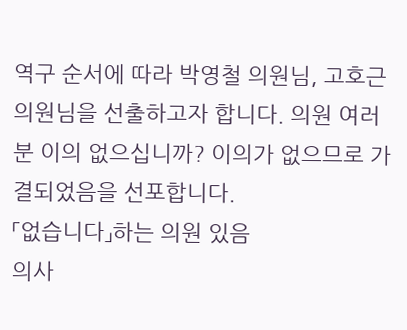역구 순서에 따라 박영철 의원님, 고호근 의원님을 선출하고자 합니다. 의원 여러분 이의 없으십니까? 이의가 없으므로 가결되었음을 선포합니다.
「없습니다」하는 의원 있음
의사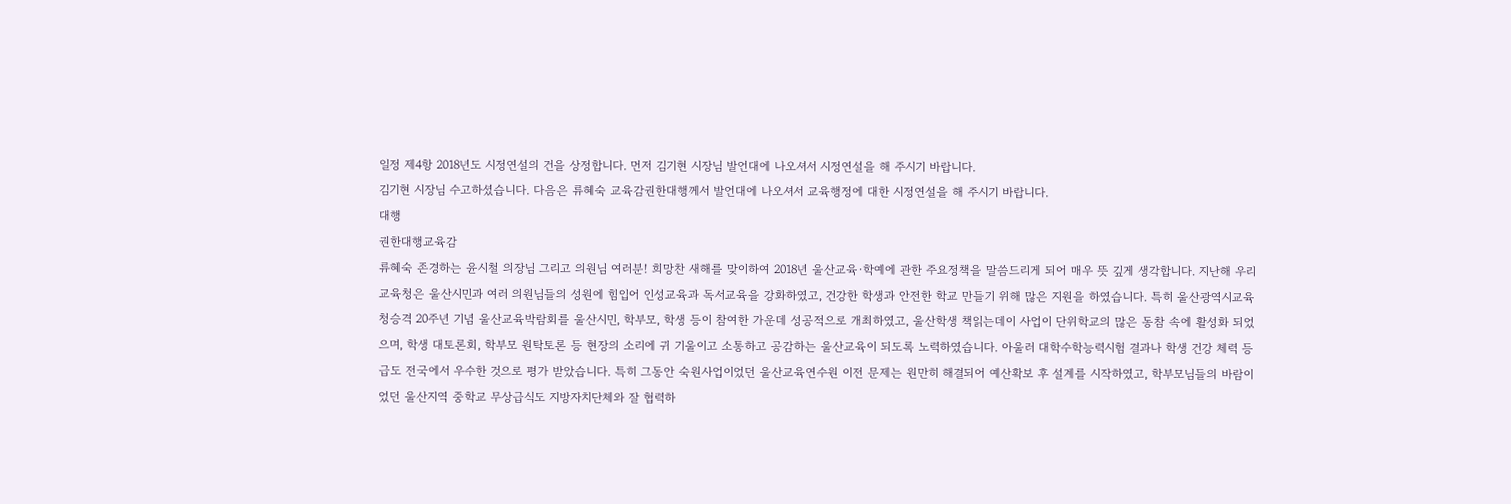일정 제4항 2018년도 시정연설의 건을 상정합니다. 먼저 김기현 시장님 발언대에 나오셔서 시정연설을 해 주시기 바랍니다.
김기현 시장님 수고하셨습니다. 다음은 류혜숙 교육감권한대행께서 발언대에 나오셔서 교육행정에 대한 시정연설을 해 주시기 바랍니다.
대행
권한대행교육감
류혜숙 존경하는 윤시철 의장님 그리고 의원님 여러분! 희망찬 새해를 맞이하여 2018년 울산교육·학예에 관한 주요정책을 말씀드리게 되어 매우 뜻 깊게 생각합니다. 지난해 우리 교육청은 울산시민과 여러 의원님들의 성원에 힘입어 인성교육과 독서교육을 강화하였고, 건강한 학생과 안전한 학교 만들기 위해 많은 지원을 하였습니다. 특히 울산광역시교육청승격 20주년 기념 울산교육박람회를 울산시민, 학부모, 학생 등이 참여한 가운데 성공적으로 개최하였고, 울산학생 책읽는데이 사업이 단위학교의 많은 동참 속에 활성화 되었으며, 학생 대토론회, 학부모 원탁토론 등 현장의 소리에 귀 기울이고 소통하고 공감하는 울산교육이 되도록 노력하였습니다. 아울러 대학수학능력시험 결과나 학생 건강 체력 등급도 전국에서 우수한 것으로 평가 받았습니다. 특히 그동안 숙원사업이었던 울산교육연수원 이전 문제는 원만히 해결되어 예산확보 후 설계를 시작하였고, 학부모님들의 바람이었던 울산지역 중학교 무상급식도 지방자치단체와 잘 협력하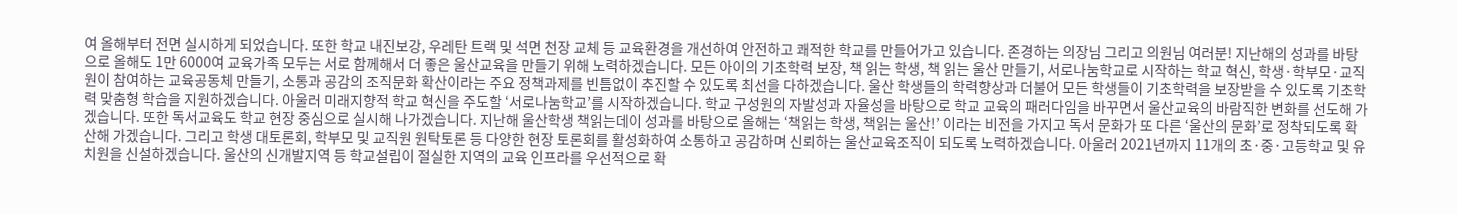여 올해부터 전면 실시하게 되었습니다. 또한 학교 내진보강, 우레탄 트랙 및 석면 천장 교체 등 교육환경을 개선하여 안전하고 쾌적한 학교를 만들어가고 있습니다. 존경하는 의장님 그리고 의원님 여러분! 지난해의 성과를 바탕으로 올해도 1만 6000여 교육가족 모두는 서로 함께해서 더 좋은 울산교육을 만들기 위해 노력하겠습니다. 모든 아이의 기초학력 보장, 책 읽는 학생, 책 읽는 울산 만들기, 서로나눔학교로 시작하는 학교 혁신, 학생·학부모·교직원이 참여하는 교육공동체 만들기, 소통과 공감의 조직문화 확산이라는 주요 정책과제를 빈틈없이 추진할 수 있도록 최선을 다하겠습니다. 울산 학생들의 학력향상과 더불어 모든 학생들이 기초학력을 보장받을 수 있도록 기초학력 맞춤형 학습을 지원하겠습니다. 아울러 미래지향적 학교 혁신을 주도할 ‘서로나눔학교’를 시작하겠습니다. 학교 구성원의 자발성과 자율성을 바탕으로 학교 교육의 패러다임을 바꾸면서 울산교육의 바람직한 변화를 선도해 가겠습니다. 또한 독서교육도 학교 현장 중심으로 실시해 나가겠습니다. 지난해 울산학생 책읽는데이 성과를 바탕으로 올해는 ‘책읽는 학생, 책읽는 울산!’ 이라는 비전을 가지고 독서 문화가 또 다른 ‘울산의 문화’로 정착되도록 확산해 가겠습니다. 그리고 학생 대토론회, 학부모 및 교직원 원탁토론 등 다양한 현장 토론회를 활성화하여 소통하고 공감하며 신뢰하는 울산교육조직이 되도록 노력하겠습니다. 아울러 2021년까지 11개의 초·중·고등학교 및 유치원을 신설하겠습니다. 울산의 신개발지역 등 학교설립이 절실한 지역의 교육 인프라를 우선적으로 확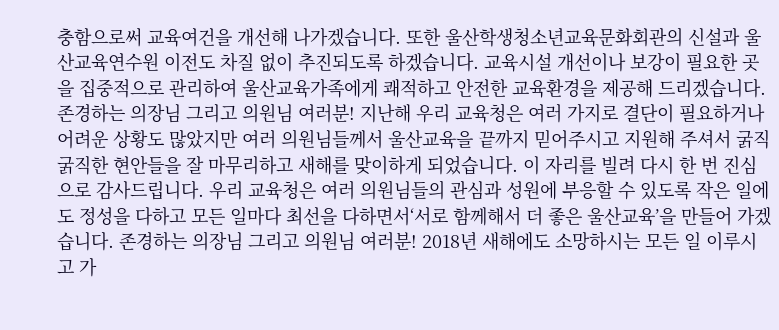충함으로써 교육여건을 개선해 나가겠습니다. 또한 울산학생청소년교육문화회관의 신설과 울산교육연수원 이전도 차질 없이 추진되도록 하겠습니다. 교육시설 개선이나 보강이 필요한 곳을 집중적으로 관리하여 울산교육가족에게 쾌적하고 안전한 교육환경을 제공해 드리겠습니다. 존경하는 의장님 그리고 의원님 여러분! 지난해 우리 교육청은 여러 가지로 결단이 필요하거나 어려운 상황도 많았지만 여러 의원님들께서 울산교육을 끝까지 믿어주시고 지원해 주셔서 굵직굵직한 현안들을 잘 마무리하고 새해를 맞이하게 되었습니다. 이 자리를 빌려 다시 한 번 진심으로 감사드립니다. 우리 교육청은 여러 의원님들의 관심과 성원에 부응할 수 있도록 작은 일에도 정성을 다하고 모든 일마다 최선을 다하면서‘서로 함께해서 더 좋은 울산교육’을 만들어 가겠습니다. 존경하는 의장님 그리고 의원님 여러분! 2018년 새해에도 소망하시는 모든 일 이루시고 가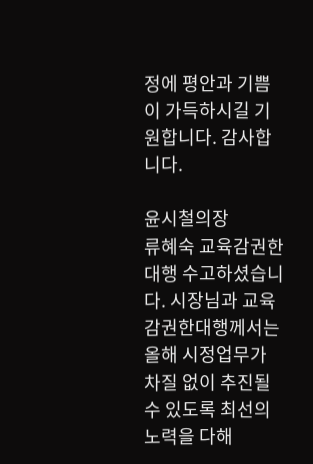정에 평안과 기쁨이 가득하시길 기원합니다. 감사합니다.

윤시철의장
류혜숙 교육감권한대행 수고하셨습니다. 시장님과 교육감권한대행께서는 올해 시정업무가 차질 없이 추진될 수 있도록 최선의 노력을 다해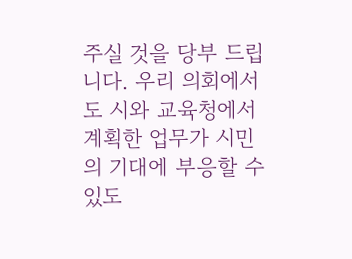주실 것을 당부 드립니다. 우리 의회에서도 시와 교육청에서 계획한 업무가 시민의 기대에 부응할 수 있도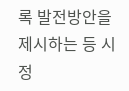록 발전방안을 제시하는 등 시정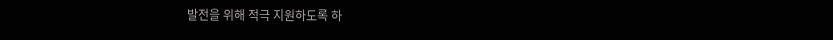발전을 위해 적극 지원하도록 하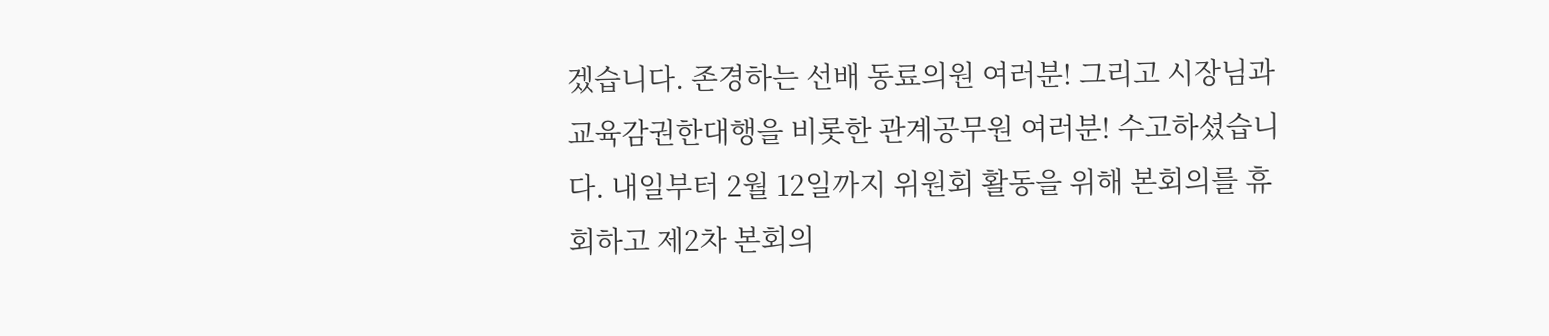겠습니다. 존경하는 선배 동료의원 여러분! 그리고 시장님과 교육감권한대행을 비롯한 관계공무원 여러분! 수고하셨습니다. 내일부터 2월 12일까지 위원회 활동을 위해 본회의를 휴회하고 제2차 본회의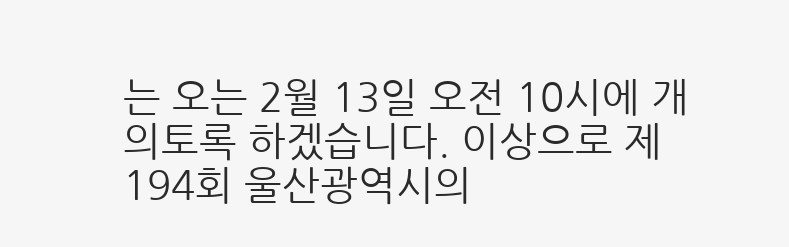는 오는 2월 13일 오전 10시에 개의토록 하겠습니다. 이상으로 제194회 울산광역시의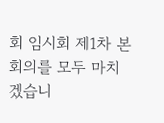회 임시회 제1차 본회의를 모두 마치겠습니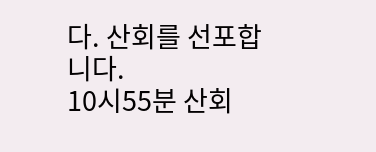다. 산회를 선포합니다.
10시55분 산회